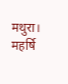मथुरा। महर्षि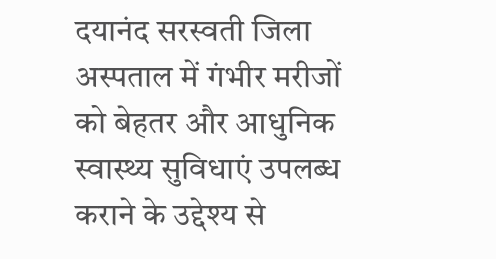दयानंद सरस्वती जिला अस्पताल में गंभीर मरीजों को बेहतर और आधुनिक स्वास्थ्य सुविधाएं उपलब्ध कराने के उद्देश्य से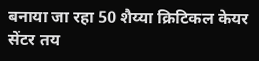बनाया जा रहा 50 शैय्या क्रिटिकल केयर सेंटर तय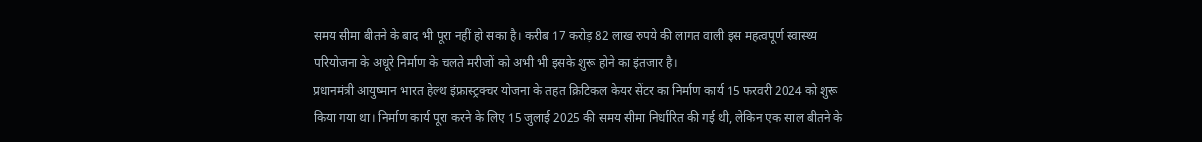समय सीमा बीतने के बाद भी पूरा नहीं हो सका है। करीब 17 करोड़ 82 लाख रुपये की लागत वाली इस महत्वपूर्ण स्वास्थ्य परियोजना के अधूरे निर्माण के चलते मरीजों को अभी भी इसके शुरू होने का इंतजार है।
प्रधानमंत्री आयुष्मान भारत हेल्थ इंफ्रास्ट्रक्चर योजना के तहत क्रिटिकल केयर सेंटर का निर्माण कार्य 15 फरवरी 2024 को शुरू किया गया था। निर्माण कार्य पूरा करने के लिए 15 जुलाई 2025 की समय सीमा निर्धारित की गई थी, लेकिन एक साल बीतने के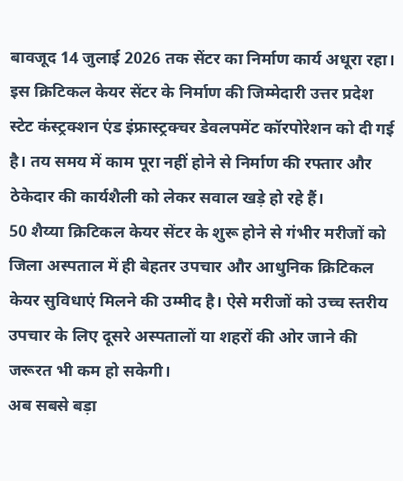बावजूद 14 जुलाई 2026 तक सेंटर का निर्माण कार्य अधूरा रहा।
इस क्रिटिकल केयर सेंटर के निर्माण की जिम्मेदारी उत्तर प्रदेश स्टेट कंस्ट्रक्शन एंड इंफ्रास्ट्रक्चर डेवलपमेंट कॉरपोरेशन को दी गई है। तय समय में काम पूरा नहीं होने से निर्माण की रफ्तार और ठेकेदार की कार्यशैली को लेकर सवाल खड़े हो रहे हैं।
50 शैय्या क्रिटिकल केयर सेंटर के शुरू होने से गंभीर मरीजों को जिला अस्पताल में ही बेहतर उपचार और आधुनिक क्रिटिकल केयर सुविधाएं मिलने की उम्मीद है। ऐसे मरीजों को उच्च स्तरीय उपचार के लिए दूसरे अस्पतालों या शहरों की ओर जाने की जरूरत भी कम हो सकेगी।
अब सबसे बड़ा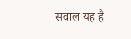सवाल यह है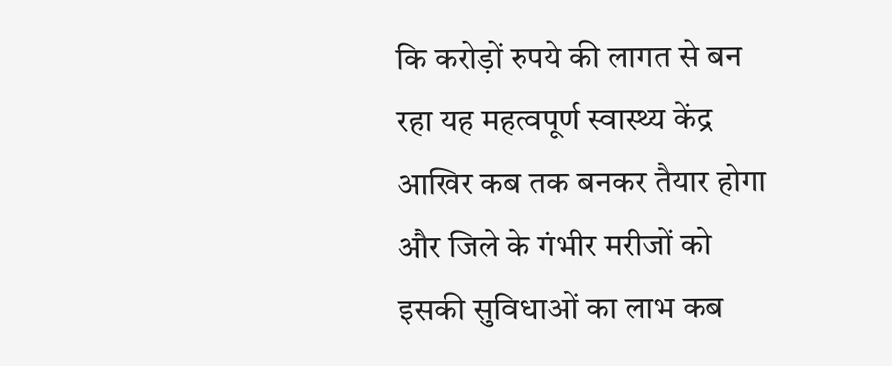कि करोड़ों रुपये की लागत से बन रहा यह महत्वपूर्ण स्वास्थ्य केंद्र आखिर कब तक बनकर तैयार होगा और जिले के गंभीर मरीजों को इसकी सुविधाओं का लाभ कब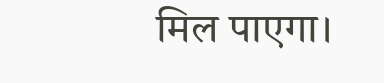मिल पाएगा।